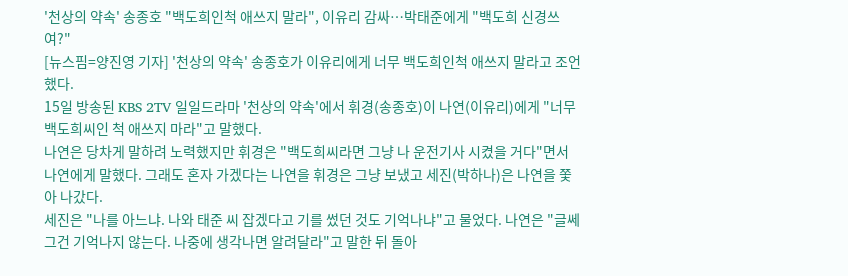'천상의 약속' 송종호 "백도희인척 애쓰지 말라", 이유리 감싸…박태준에게 "백도희 신경쓰여?"
[뉴스핌=양진영 기자] '천상의 약속' 송종호가 이유리에게 너무 백도희인척 애쓰지 말라고 조언했다.
15일 방송된 KBS 2TV 일일드라마 '천상의 약속'에서 휘경(송종호)이 나연(이유리)에게 "너무 백도희씨인 척 애쓰지 마라"고 말했다.
나연은 당차게 말하려 노력했지만 휘경은 "백도희씨라면 그냥 나 운전기사 시켰을 거다"면서 나연에게 말했다. 그래도 혼자 가겠다는 나연을 휘경은 그냥 보냈고 세진(박하나)은 나연을 쫓아 나갔다.
세진은 "나를 아느냐. 나와 태준 씨 잡겠다고 기를 썼던 것도 기억나냐"고 물었다. 나연은 "글쎄 그건 기억나지 않는다. 나중에 생각나면 알려달라"고 말한 뒤 돌아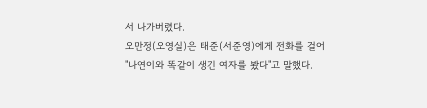서 나가버렸다.
오만정(오영실)은 태준(서준영)에게 전화를 걸어 "나연이와 똑같이 생긴 여자를 봤다"고 말했다.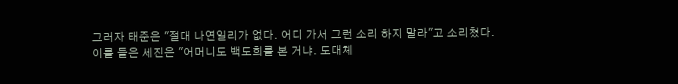그러자 태준은 "절대 나연일리가 없다. 어디 가서 그런 소리 하지 말라"고 소리쳤다.
이를 들은 세진은 "어머니도 백도희를 본 거냐. 도대체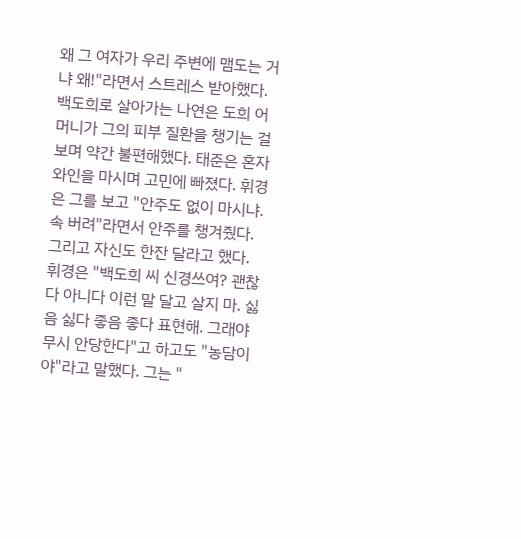왜 그 여자가 우리 주변에 맴도는 거냐 왜!"라면서 스트레스 받아했다.
백도희로 살아가는 나연은 도희 어머니가 그의 피부 질환을 챙기는 걸 보며 약간 불편해했다. 태준은 혼자 와인을 마시며 고민에 빠졌다. 휘경은 그를 보고 "안주도 없이 마시냐. 속 버려"라면서 안주를 챙겨줬다. 그리고 자신도 한잔 달라고 했다.
휘경은 "백도희 씨 신경쓰여? 괜찮다 아니다 이런 말 달고 살지 마. 싫음 싫다 좋음 좋다 표현해. 그래야 무시 안당한다"고 하고도 "농담이야"라고 말했다. 그는 "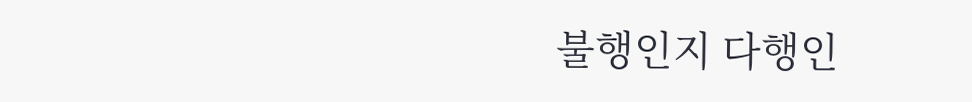불행인지 다행인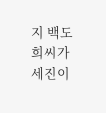지 백도희씨가 세진이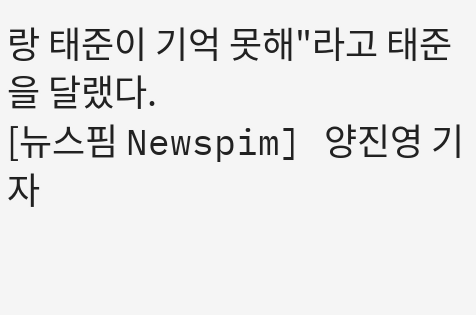랑 태준이 기억 못해"라고 태준을 달랬다.
[뉴스핌 Newspim] 양진영 기자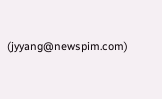(jyyang@newspim.com)